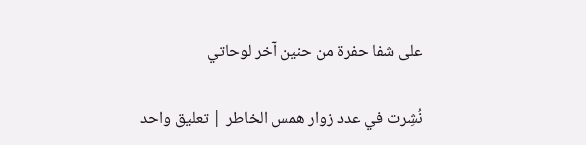على شفا حفرة من حنين آخر لوحاتي

نُشِرت في عدد زوار همس الخاطر | تعليق واحد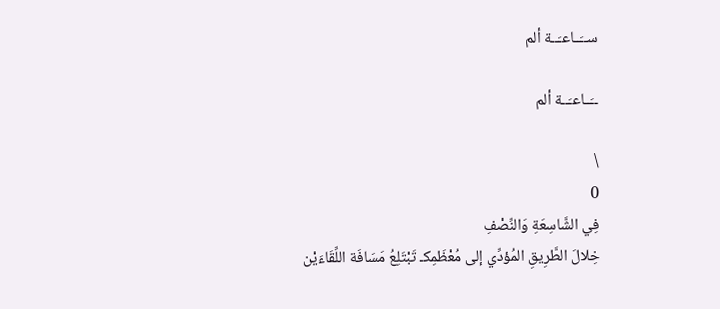ســَــاعـَــة ألم

ــَــاعـَــة ألم

\
0
فِي الشَّاسِعَةِ وَالنِّصْفِ
خِلالَ الطَّرِيقِ المُؤدِّي إلى مُعْظَمِكـ تَبْتَلِعُ مَسَافَة اللِّقَاءَيْن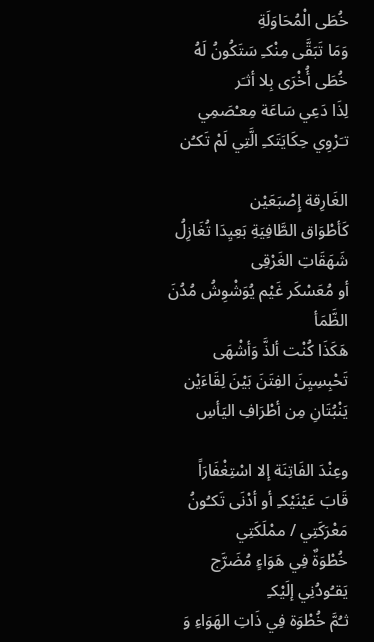خُطَى الْمُحَاوَلَةِ
وَمَا تَبَقَّى مِنْكـِ سَتَكُونُ لَهُ خُطَى أُخْرَى بِلا أثـَر
لِذَا دَعِي سَاعَة مِعـْصَمِي تـَرْوِي حِكَايَتَكـِ الَّتِي لَمْ تَكـُن

الغَارِقة إِصْبَعَيْن
كَأطْوَاق الطَّافِيَةِ بَعِيِدَا تُغَازِلُ شَهَقَاتِ الغَرْقِى
أو مُعَسْكَر غَيْم يُوَشْوِشُ مُدُنَ الظَّمَأ
هَكَذَا كُنْت ألذَّ وَأشْهَى
تَحْبِسِيِنَ الفِتَنَ بَيْنَ لِقَاءَيْن يَنْبُتَانِ مِن أطْرَافِ اليَأسِ

وعِنْدَ الفَاتِنَة إلا اسْتِغْفَارَاً
قَابَ عَيْنَيْكـِ أو أدْنَى تَكـُونُ مَعْرَكَتِي / ممْلَكَتِي
خُطْوَةٌ فِي هَوَاءٍ مُضَرَّج يَقـُودُنِي إلَيْكـِ
ثـُمَّ خُطْوَة فِي ذَاتِ الهَوَاءِ وَ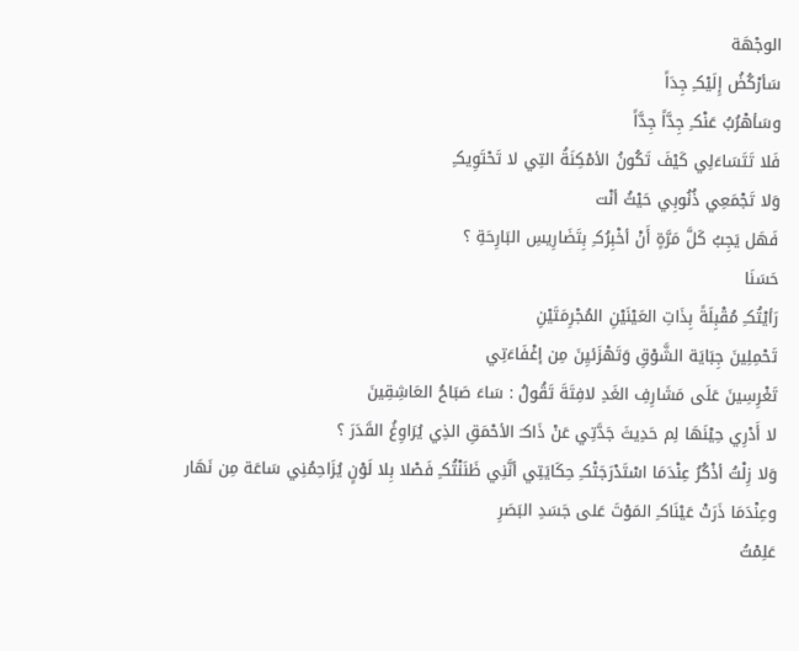الوجْهَة
سَأرْكُضُ إِلَيْكـِ جِدَاً
وسَأهْرُبُ عَنْكـِ جِدَّاً جِدَّاً
فَلا تَتَسَاءَلِي كَيْفَ تَكُونُ الأمْكِنَةُ التِي لا تَحْتَوِيكـِ
وَلا تَجْمَعِي ذُنُوبِي حَيْثُ أنْت
فَهَل يَجِبُ كَلَّ مَرَّةٍ أَنْ أخْبِرُكـِ بِتَضَارِيسِ البَارِحَةِ ؟
حَسَنَا
رَأيْتُكـِ مُقْبِلَةً بِذَاتِ العَيْنَيْنِ المُجْرِمَتَيْنِ
تَحْمِلِينَ جِبَايَة الشَّوْقِ وَتَهْزَئيِنَ مِن إغْفَاءَتِي
تَغْرِسِينَ عَلَى مَشَارِفِ الغَدِ لافِتَةَ تَقُولُ : سَاءَ صَبَاحُ العَاشِقِينَ
لا أَدْرِي حِيْنَهَا لِم حَدِيثَ جَدَّتِي عَنْ ذَاكـَ الأحْمَقِ الذِي يُرَاوِغُ القَدَرَ ؟
وَلا زِلْتُ أذْكُرُ عِنْدَمَا اسْتَدْرَجَتْكـِ حِكَايَتِي أنَّنِي ظَنَنْتُكـِ فَصْلا بِلا لَوْنٍ يُزَاحِمُنِي سَاعَة مِن نَهَار
وعِنْدَمَا ذَرَتْ عَيْنَاكـِ المَوْتَ عَلى جَسَدِ البَصَرِ
عَلِمْتُ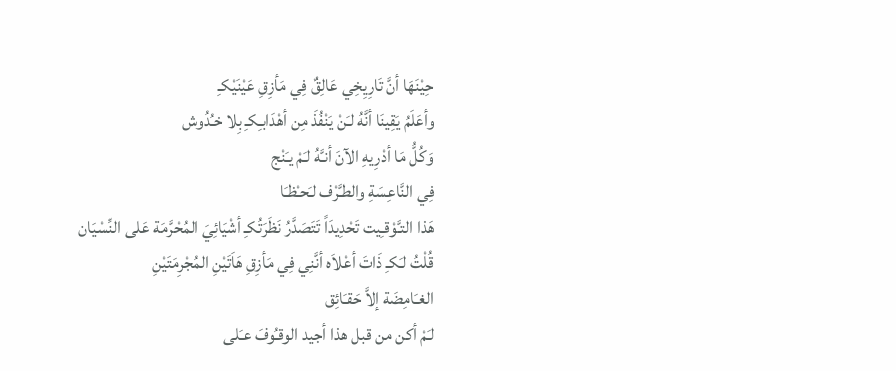حِيْنَهَا أنَّ تَارِيِخِي عَالِقٌ فِي مَأزِقِ عَيْنَيْكـِ
وأعَلَمُ يَقِينَا أنَّهُ لـَنْ يَنْفُذَ مِن أهْدَابـِكـِ بِلا خـُدُوش
وَكُلُّ مَا أدْرِيهِ الآنَ أنـَّهُ لـَمْ يـَنْج
فِي النَّاعِسَةِ والطـَّرْف لـَحـْظـَا
هَذا التـَّوْقـِيت تَحْدِيدَاً تَتَصَدَّرُ نَظَرَتُكـِ أشْيَائِيَ المُحْرَّمَة عَلى النِّسْيَان
قُلْتُ لـَكـِ ذَاتَ أعْلاَه أنَّنِي فِي مَأزِقِ هَاَتَيْنِ المُجْرِمَتَيْنِ
الغـَامِضَة إلاَّ حَقـَائِق
لـَمْ أكن من قبل هذا أجيد الوقـُوفَ عـَلى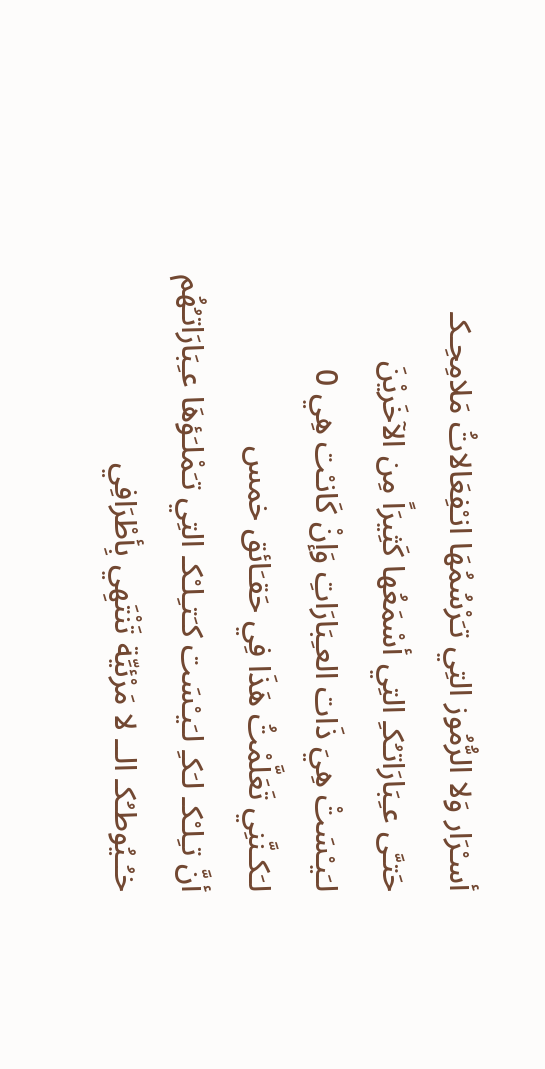أسـْرَار وَلا الرُّمُوز التِي تـَرْسُمُهَا انـْفِعَالاتُ مَلامِحِـكـ
حَتـَّى عـِبَارَاتـُكـِ التِي أسْمَعُها كَثِيرَاً مِن الآخَريْنَ لـَيـْسَتْ هِيَ ذَات العـِبَارَاتِ وَإنْ كَانـْت هِي 0
لـَكـنَّنِي تَعَلَّمْتُ هَذَا فِي حَقـَائق خمس
أنَّ تـِلـْكـ لـَكـِ لـَيـْسَت كـَتـِلـْكـ التِي تـَمْلـَؤهَا عـِبَارَاتـُهُم
خـُـيُوطـُكـ الــ لا مَرْئيِّة تَنْتَهِي بِأطْرَافِي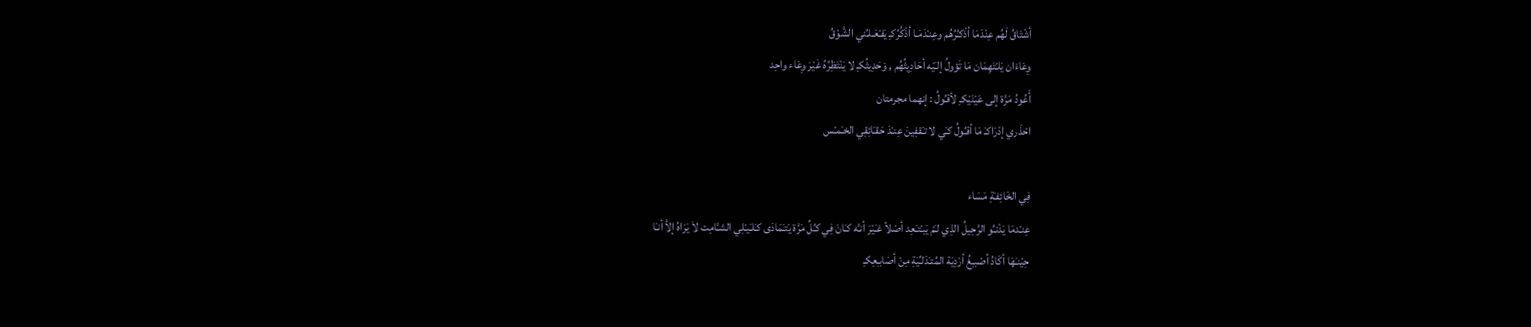أشْتَاقُ لَهُم عِنْدَمَا أذْكـُرُهُم وعِنـْدَمَـا أذْكُرُكـِ يَفـْعَـلـُني الشَّوْقُ
وِعَاءَان يَلـْتَهِمَان مَا تَؤولُ إلـَيْه أحَادِيِثُهُم , وَحَدِيثُكـِ لا يَنْتَظِرُهُ غَيْرَ وِعَاء واحِد
أَعُودُ مَرَّة إلى عَيْنَيْكـِ لأقـُولُ : إنهما مجرمتان
احْذَري إدْرَاكـَ مَا أقـُولُ كـَي لا تـَقفِينَ عِنـْدَ حَقـَائِقِي الخـَمـْس

فِي الخَائِفـَةِ مَسَاء
عِنـْدمَا يَدْنـُو الرَّحِيلُ الذِي لـَمْ يَبـْتـَعِد أصْلاً غـَيْرَ أنـَّه كـَانَ فِي كـُلِّ مَرَّة يَتـَمَادَى كـَلـَيـْلِي الشـَّامِت لاَ يَرَاهُ إلاَّ أنـَا
حِيْنـَهَا أكَادُ أصْبـِغُ أرْدِيَة المُتـَدَلـِّيَةِ مِنْ أصَابـِعِكـِ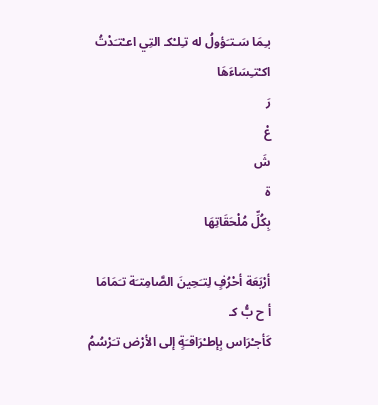بـِمَا سَـتـَؤولُ له تـِلـْكـ التِي اعـْتـَدْتُ اكـْتـِسَاءَهَا
رَ
عْ
شَ
ة
بِكُلِّ مُلْحَقَاتِهَا

أرْبَعَة أحْرُفٍ لِتـَحِينَ الصَّامِتـَة تـَمَامَا
أ ح بُّ كـ
كَأجـْرَاس بِإطـْرَاقـَةٍ إلى الأرْض تـَرْسُمُ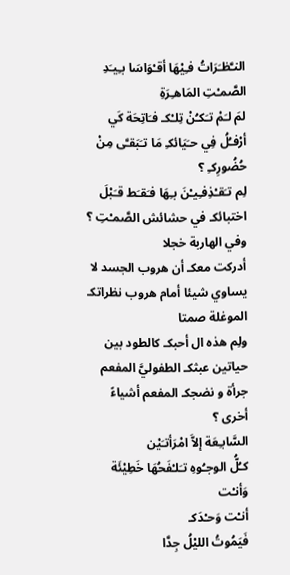النـَّظـَرَاتُ فـِيْهَا أقـْوَاسَا بـِيـَدِ الصَّمـْتِ المَاهـِرَةِ
لمَ لـَمْ تـَكـُنْ تِلـْكـ فـَاتِحَة كَي أرْفـُلُ فِي حـَيَائكـِ مَا تـَبَقـَّى مِنْ حُضُورِكـِ ؟
لِم تـَقـْذِفـِيـْنَ بـِهَا فـَقـَط قـَبْلَ اختبائكـ في حشائش الصَّمـْتِ ؟
وفي الهاربة خجلا
أدركت معكـ أن هروب الجسد لا يساوي شيئا أمام هروب نظراتكـ الموغلة صمتا
ولِم هذه ال أحبكـ كالطود بين حياتين عبثكـ الطفوليَّ المفعم جرأة و نضجكـ المفعم أشياءً أخرى ؟
السَّابـِعَة إلاَّ امْرَأتـَيْن
كـُلُّ الوجـُوهِ تـَلـْفَحُهَا خَطِيْئَة
وَأنـْت
أنـْت وَحـْدَكـ
فَيَمُوتُ الليْلُ جِدَّا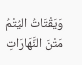وَيَقْتَاتُ اليُتْمُ مَتْنَ النَّهَارَاتِ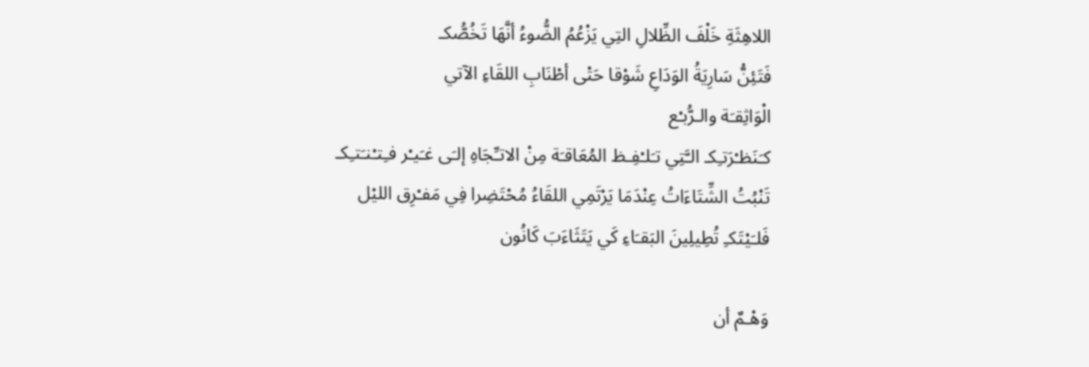اللاهِثَةِ خَلْفَ الظِّلالِ التِي يَزْعُمُ الضُّوءُ أنَّهَا تَخُصُّكـ
فَتَئِنُّ سَارِيَةُ الوَدَاعِ شَوْقا حَتْى أطْنَابِ اللقَاءِ الآتي
الْوَاثِقـَة والـرُّبـْع
كـَنَظـْرَتـِكـ الـَّتِي تـَلـْفِـظ المُعَاقـَة مِنْ الاتـِّجَاهِ إلـَى غـَيـْر فـِتـْنـَتـِكـ
تَنْبُتُ الشِّتَاءَاتُ عِنْدَمَا يَرْتَمِي اللقَاءُ مُحْتَضِرا فِي مَفـْرِق الليْل
فَلـَيْتَكـِ تُطِيلِينَ البَقـَاءِ كَي يَتَثَاءَبَ كَانُون

وَهْـمٌ أن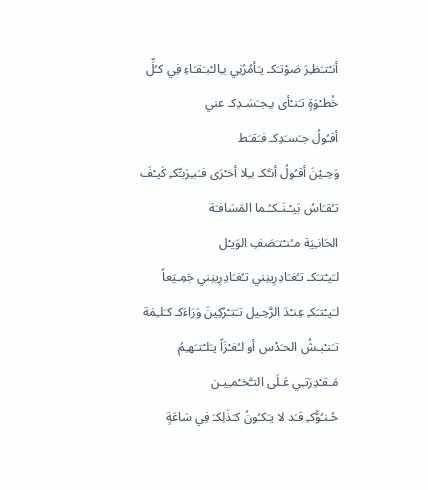أنـْتـَظـِرَ صَوْتـَكـ يـَأمُرُنِي بـِالـْبـَقـَاءِ فِي كـُلِّ خُطـْوَةٍ تـَنـْأى بـِجـَسَـدِكـ عني
أقـُولُ جـَسـَدِكـ فـَقـَط
وَحِـيْنَ أقـُولُ أنـَّكـ بـِلا أخـْرَى فـَبـِرَبـِّكـِ كَيـْفَ تـُقـَاسُ بَيـْـنَـكـُـما المَسَافـَة
الحَانـِيَة مـُنـْتـَصَفِ الوَيـْل
لـَيـْتـَكـ تـُغـَادِرِينِني تـُغـَادِرِينِني جَمِـيَعاً
لـَيـْتـَكـِ عِنـْدَ الرَّحِـيل تـَتـْرُكِينَ وَرَاءَكـ كـَلـِمَة تـَنـْبـشُ الحـَدْس أو لـُغـْزَاً يـَلـْتـَهـِمُ مَـقـْدِرَتـِي عَـلَى التـَّخـْمـِيـن
حُـنـُوُّكـِ قـَد لا يـَكـُونُ كـَذَلِكـَ فِي سَاعَةٍ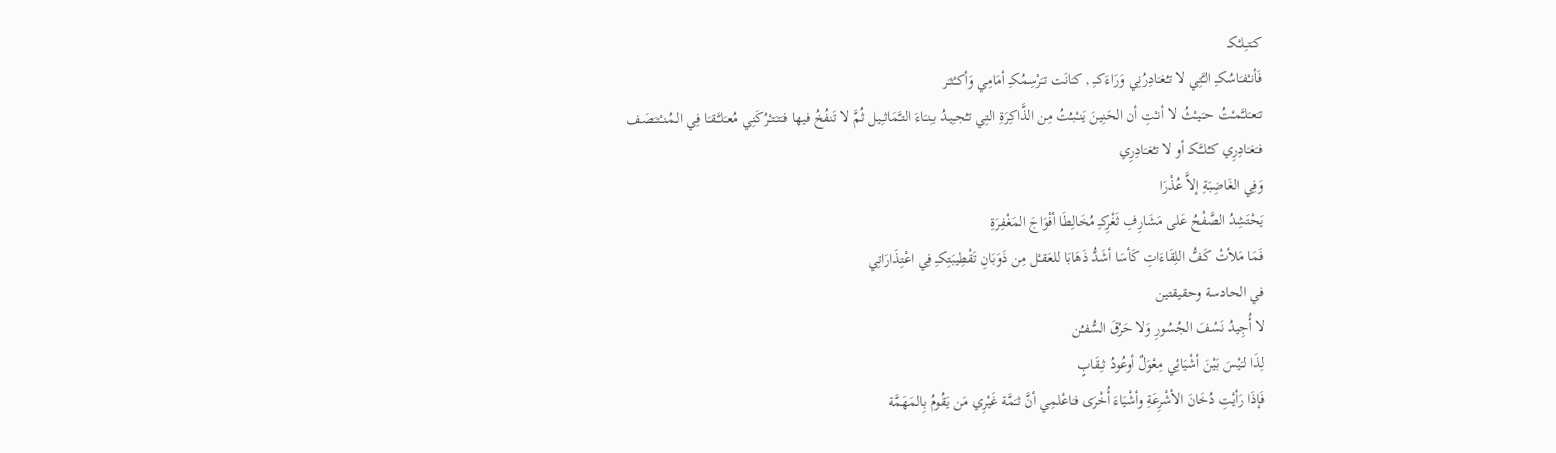كـَتـِلـْكـ
فَأنـْفـَاسُكـِ الـَّتِي لا تـُغـَادِرُنِي وَرَاءَكــِ , كـَانَت تـَرْسِمُكـِ أمَامِي وَأكـْثـَر
تـَعـَلـَّمـْتُ حـَـيـْثُ لا أنـْتِ أن الحَنِينَ يَنـْبـُتُ مِن الذَّاكِرَةِ التِي تـُجـِيـدُ بـِنـَاءَ التـَّمَاثـِيـل ثُمَّ لا تَنفُخُ فيها فـَتـَتـْرُكَنِي مُعـَلـَّـقـَا فِي الـمُـنـْتـَصَـف
فـَغـَادِرِي كـُلــَّـكـ أو لا تـُغـَادِرِي
وَفِي الغَاضِبَةِ إلاَّ عُذْرَا
يَحْتَشِدُ الصَّفْحُ عَلى مَشَارِفِ ثَغْرِكـِ مُخَالِطَا أفْوَاجَ المَغْفِرَةِ
فَمَا مَلأتْ كَفُّ اللِقَاءَاتِ كَأسَا أشَدُّ ذَهَابَا للعَقـْل مِن ذَوَبَانِ تَقْطِيبَتِكـِ فِي اعْتِذَارَاتِي
في الحادسة وحقيقتين
لا أُجِيدُ نَسْفَ الجُسُورِ وَلا حَرْقَ السُّفـُن
لِذَا لـَيْسَ بَيْنَ أشْيَائِي مِعْوَلٌ أوعُودُ ثـِقَابٍ
فَإذَا رَأيْتِ دُخَانَ الأشْرِعَةِ وأشْيَاءَ أُخْرَى فـَاعْلمِي أنَّ ثـَمَّة غَيْرِي مَن يَقُومُ بِالمَهَمَّة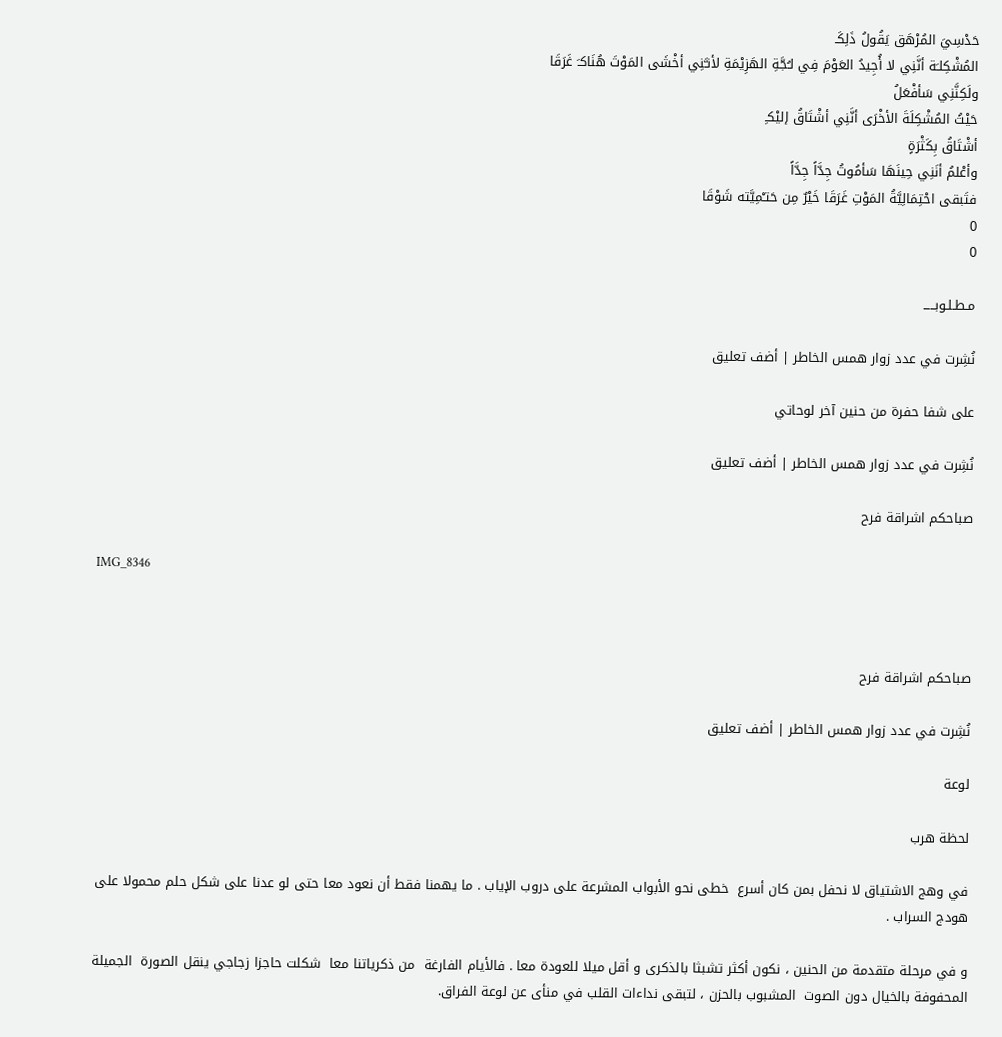حَدْسِيَ المُرْهَق يَقُولُ ذَلِكَـ
المُشْكِلـَة أنَّنِي لا أُجِيدُ العَوْمَ فِي لـُجَّةِ الهَزِيْمَةِ لأنـَّنِي أخْشَى المَوْتَ هُنَاكـَ غَرَقَا
ولَكِنَّنِي سَأفْعَلُ
حَيْثُ المُشْكِلَةَ الأخْرَى أنَّنِي أشْتَاقُ إليْكـِ
أشْتَاقُ بِكَثْرَةٍ
وأعْلمُ أنَنِي حِينَهَا سَأمُوتُ جِدَّاً جِدَّاً
فتَبقى احْتِمَالِيَّةُ المَوْتِ غَرَقَا خَيْرٌ مِن حَتـْمِيَّته شَوْقَا
0
0

مـطـلـوبـــــ

نُشِرت في عدد زوار همس الخاطر | أضف تعليق

على شفا حفرة من حنين آخر لوحاتي

نُشِرت في عدد زوار همس الخاطر | أضف تعليق

صباحكم اشراقة فرح

IMG_8346



صباحكم اشراقة فرح

نُشِرت في عدد زوار همس الخاطر | أضف تعليق

لوعة

لحظة هرب

في وهج الاشتياق لا نحفل بمن كان أسرع  خطى نحو الأبواب المشرعة على دروب الإياب . ما يهمنا فقط أن نعود معا حتى لو عدنا على شكل حلم محمولا على هودج السراب .

و في مرحلة متقدمة من الحنين ، نكون أكثر تشبثا بالذكرى و أقل ميلا للعودة معا . فالأيام الفارغة  من ذكرياتنا معا  شكلت حاجزا زجاجي ينقل الصورة  الجميلة المحفوفة بالخيال دون الصوت  المشبوب بالحزن ، لتبقى نداءات القلب في منأى عن لوعة الفراق.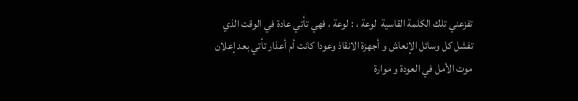تفزعني تلك الكلمة القاسية  لوعة ، : لوعة ، فهي تأتي عادة في الوقت الذي تفشل كل وسائل الإنعاش و أجهزة الانقاذ وعودا كانت أم أعذار تأتي بعد إعلان  موت الأمل في العودة و موارة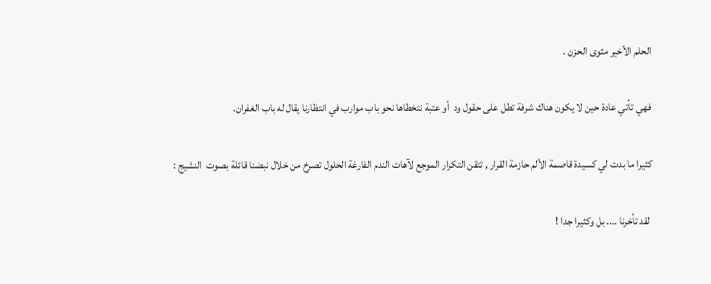الحلم الأخير مثوى الحزن .

فهي تأتي عادة حين لا يكون هناك شرفة تطل على حقول ود  أو عتبة نتخطاها نحو باب موارب في انتظارنا يقال له باب الغفران.

كثيرا ما بدت لي كسيدة قاصمة الألم حازمة القرار , تتقن التكرار الموجع لآهات الندم الفارغة الحلول تصرخ من خلال نبضنا قائلة بصوت  النشيج :

 لقد تأخرنا …. بل وكثيرا جدا !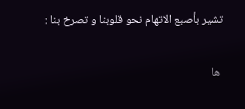تشير بأصبع الاتهام نحو قلوبنا و تصرخ بنا :

 ها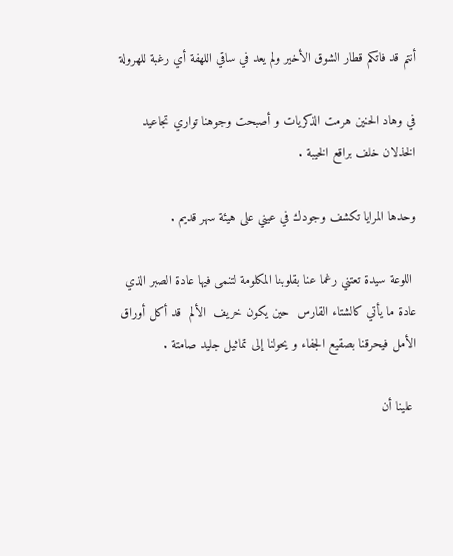أنتم قد فاتكم قطار الشوق الأخير ولم يعد في ساقي اللهفة أي رغبة للهرولة

في وهاد الحنين هرمت الذكريات و أصبحت وجوهنا تواري تجاعيد الخذلان خلف براقع الخيبة .

وحدها المرايا تكشف وجودك في عيني على هيئة سهر قديم .

 اللوعة سيدة تعتني رغما عنا بقلوبنا المكلومة لتنمى فيها عادة الصبر الذي عادة ما يأتي كالشتاء القارس  حين يكون خريف  الألم  قد أكل أوراق الأمل فيحرقنا بصقيع الجفاء و يحولنا إلى تماثيل جليد صامتة .

 علينا أن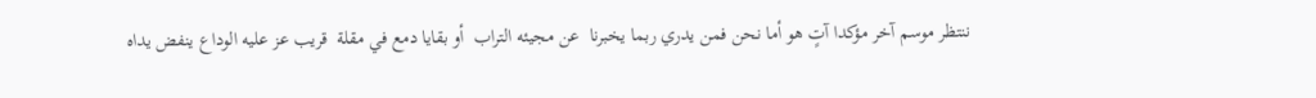ننتظر موسم آخر مؤكدا آتٍ هو أما نحن فمن يدري ربما يخبرنا  عن مجيئه التراب  أو بقايا دمع في مقلة  قريب عز عليه الوداع ينفض يداه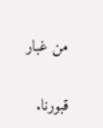من غبار

قبورنا.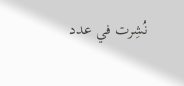نُشِرت في عدد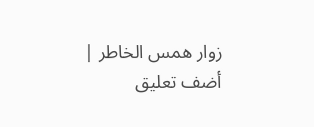زوار همس الخاطر | أضف تعليق